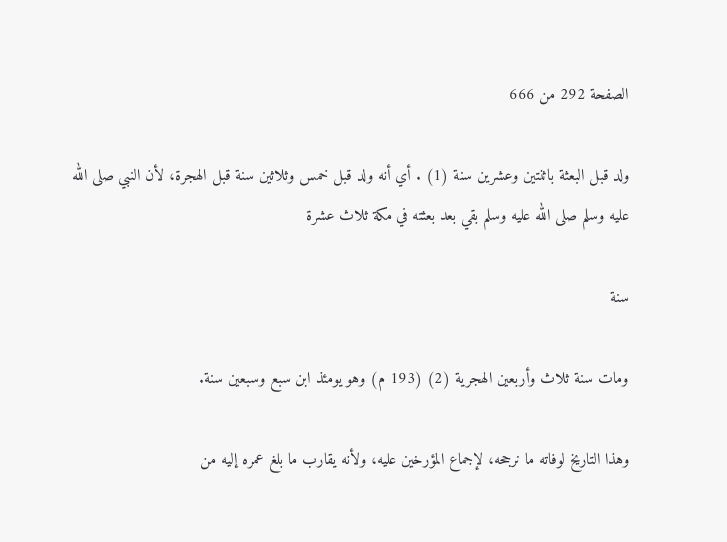الصفحة 292 من 666

ولد قبل البعثة باثنتين وعشرين سنة (1) . أي أنه ولد قبل خمس وثلاثين سنة قبل الهجرة، لأن النبي صلى الله عليه وسلم صلى الله عليه وسلم بقي بعد بعثته في مكة ثلاث عشرة

سنة

ومات سنة ثلاث وأربعين الهجرية (2) (193 م) وهو يومئذ ابن سبع وسبعين سنة.

وهذا التاريخ لوفاته ما نرجحه، لإجماع المؤرخين عليه، ولأنه يقارب ما بلغ عمره إليه من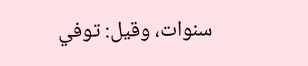سنوات، وقيل: توفي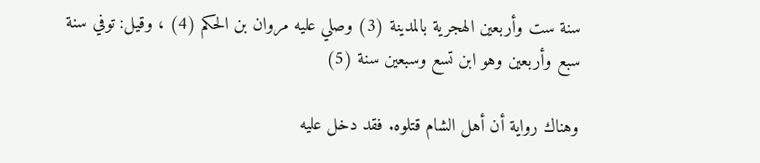سنة ست وأربعين الهجرية بالمدينة (3) وصلي عليه مروان بن الحكم (4) ، وقيل: توفي سنة سبع وأربعين وهو ابن تسع وسبعين سنة (5)

وهناك رواية أن أهل الشام قتلوه. فقد دخل عليه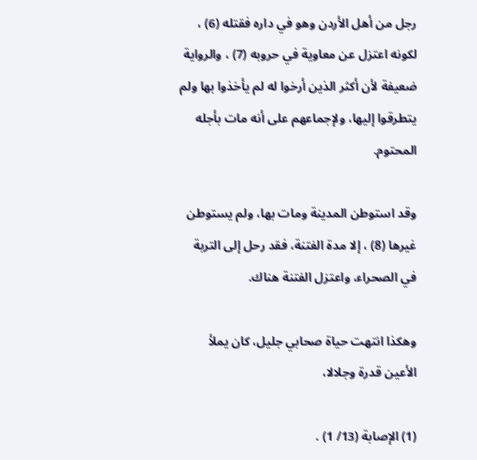رجل من أهل الأردن وهو في داره فقتله (6) ، لكونه اعتزل عن معاوية في حروبه (7) ، والرواية ضعيفة لأن أكثر الذين أرخوا له لم يأخذوا بها ولم يتطرقوا إليها، ولإجماعهم على أنه مات بأجله المحتوم.

وقد استوطن المدينة ومات بها، ولم يستوطن غيرها (8) ، إلا مدة الفتنة، فقد رحل إلى التربة في الصحراء، واعتزل الفتنة هناك.

وهكذا انتهت حياة صحابي جليل، كان يملأ الأعين قدرة وجلالا،

(1) الإصابة (13/ 1) .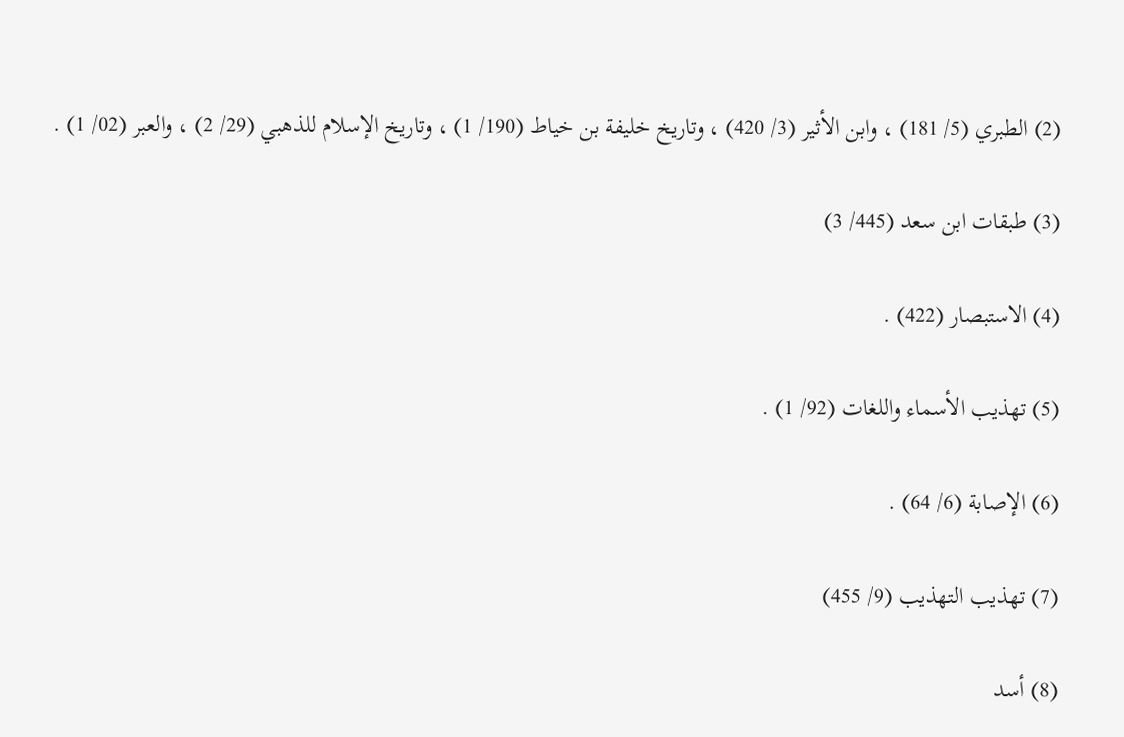(2) الطبري (5/ 181) ، وابن الأثير (3/ 420) ، وتاريخ خليفة بن خياط (190/ 1) ، وتاريخ الإسلام للذهبي (29/ 2) ، والعبر (02/ 1) .

(3) طبقات ابن سعد (445/ 3)

(4) الاستبصار (422) .

(5) تهذيب الأسماء واللغات (92/ 1) .

(6) الإصابة (6/ 64) .

(7) تهذيب التهذيب (9/ 455)

(8) أسد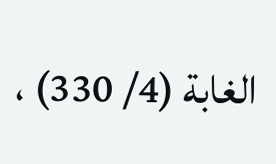الغابة (4/ 330) ،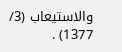والاستيعاب (3/ 1377) .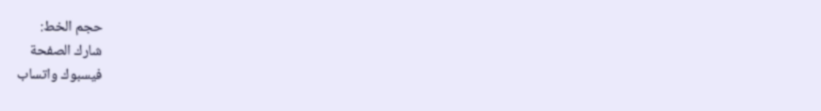حجم الخط:
شارك الصفحة
فيسبوك واتساب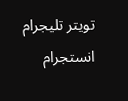تويتر تليجرام انستجرام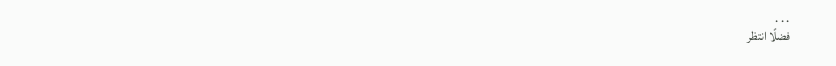. . .
فضلًا انتظر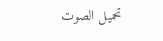تحميل الصوت